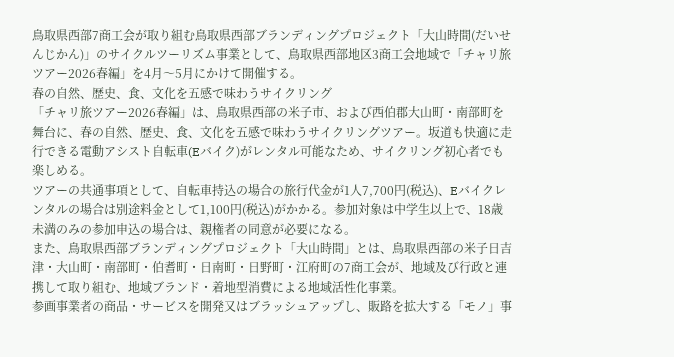鳥取県西部7商工会が取り組む鳥取県西部ブランディングプロジェクト「大山時間(だいせんじかん)」のサイクルツーリズム事業として、鳥取県西部地区3商工会地域で「チャリ旅ツアー2026春編」を4月〜5月にかけて開催する。
春の自然、歴史、食、文化を五感で味わうサイクリング
「チャリ旅ツアー2026春編」は、鳥取県西部の米子市、および西伯郡大山町・南部町を舞台に、春の自然、歴史、食、文化を五感で味わうサイクリングツアー。坂道も快適に走行できる電動アシスト自転車(Eバイク)がレンタル可能なため、サイクリング初心者でも楽しめる。
ツアーの共通事項として、自転車持込の場合の旅行代金が1人7,700円(税込)、Eバイクレンタルの場合は別途料金として1,100円(税込)がかかる。参加対象は中学生以上で、18歳未満のみの参加申込の場合は、親権者の同意が必要になる。
また、鳥取県西部ブランディングプロジェクト「大山時間」とは、鳥取県西部の米子日吉津・大山町・南部町・伯耆町・日南町・日野町・江府町の7商工会が、地域及び行政と連携して取り組む、地域ブランド・着地型消費による地域活性化事業。
参画事業者の商品・サービスを開発又はブラッシュアップし、販路を拡大する「モノ」事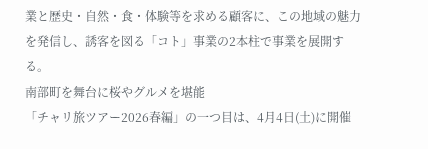業と歴史・自然・食・体験等を求める顧客に、この地域の魅力を発信し、誘客を図る「コト」事業の2本柱で事業を展開する。
南部町を舞台に桜やグルメを堪能
「チャリ旅ツアー2026春編」の一つ目は、4月4日(土)に開催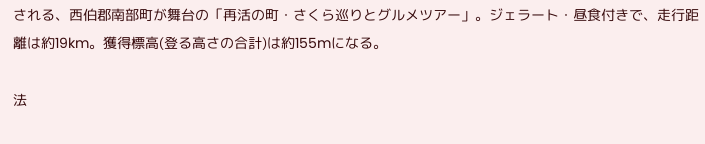される、西伯郡南部町が舞台の「再活の町・さくら巡りとグルメツアー」。ジェラート・昼食付きで、走行距離は約19km。獲得標高(登る高さの合計)は約155mになる。

法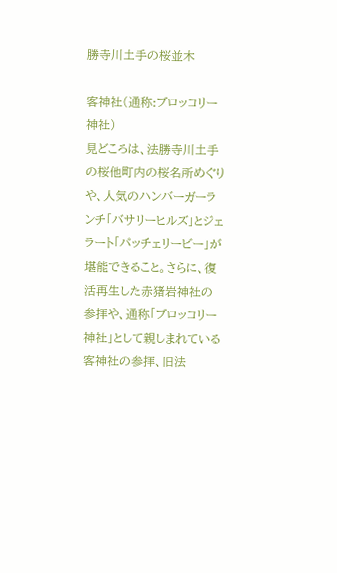勝寺川土手の桜並木

客神社(通称:ブロッコリー神社)
見どころは、法勝寺川土手の桜他町内の桜名所めぐりや、人気のハンバーガーランチ「バサリーヒルズ」とジェラート「パッチェリービー」が堪能できること。さらに、復活再生した赤猪岩神社の参拝や、通称「ブロッコリー神社」として親しまれている客神社の参拝、旧法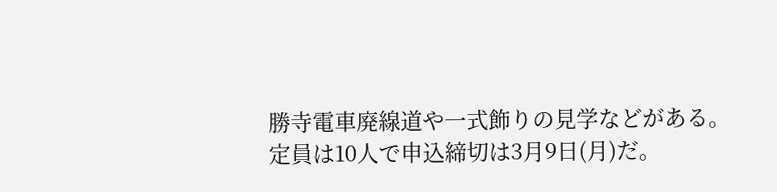勝寺電車廃線道や一式飾りの見学などがある。
定員は10人で申込締切は3月9日(月)だ。